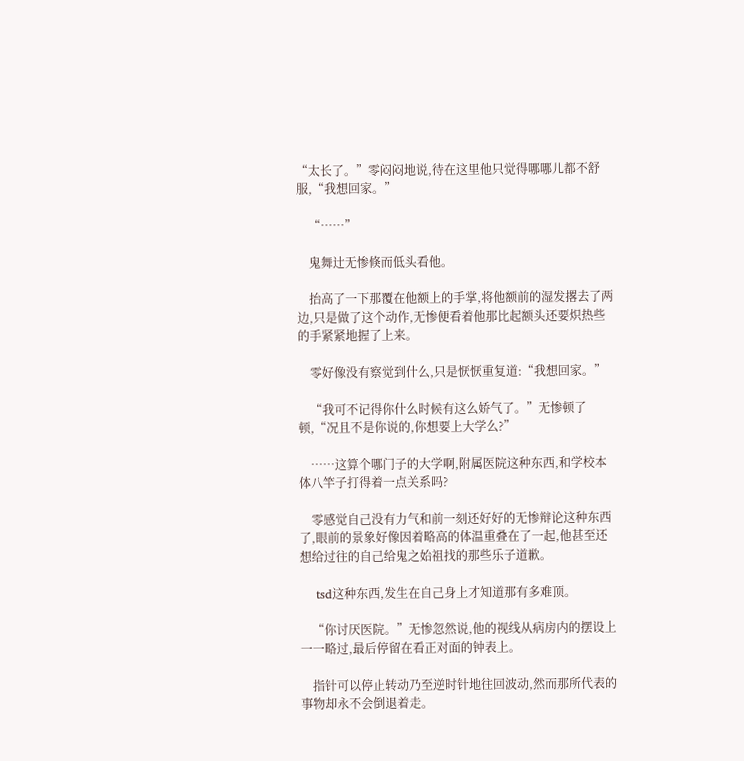“太长了。”零闷闷地说,待在这里他只觉得哪哪儿都不舒服,“我想回家。”

    “……”

    鬼舞辻无惨倏而低头看他。

    抬高了一下那覆在他额上的手掌,将他额前的湿发撂去了两边,只是做了这个动作,无惨便看着他那比起额头还要炽热些的手紧紧地握了上来。

    零好像没有察觉到什么,只是恹恹重复道:“我想回家。”

    “我可不记得你什么时候有这么娇气了。”无惨顿了顿,“况且不是你说的,你想要上大学么?”

    ……这算个哪门子的大学啊,附属医院这种东西,和学校本体八竿子打得着一点关系吗?

    零感觉自己没有力气和前一刻还好好的无惨辩论这种东西了,眼前的景象好像因着略高的体温重叠在了一起,他甚至还想给过往的自己给鬼之始祖找的那些乐子道歉。

    tsd这种东西,发生在自己身上才知道那有多难顶。

    “你讨厌医院。”无惨忽然说,他的视线从病房内的摆设上一一略过,最后停留在看正对面的钟表上。

    指针可以停止转动乃至逆时针地往回波动,然而那所代表的事物却永不会倒退着走。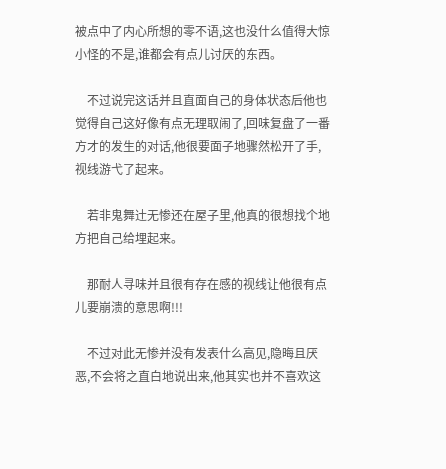被点中了内心所想的零不语,这也没什么值得大惊小怪的不是,谁都会有点儿讨厌的东西。

    不过说完这话并且直面自己的身体状态后他也觉得自己这好像有点无理取闹了,回味复盘了一番方才的发生的对话,他很要面子地骤然松开了手,视线游弋了起来。

    若非鬼舞辻无惨还在屋子里,他真的很想找个地方把自己给埋起来。

    那耐人寻味并且很有存在感的视线让他很有点儿要崩溃的意思啊!!!

    不过对此无惨并没有发表什么高见,隐晦且厌恶,不会将之直白地说出来,他其实也并不喜欢这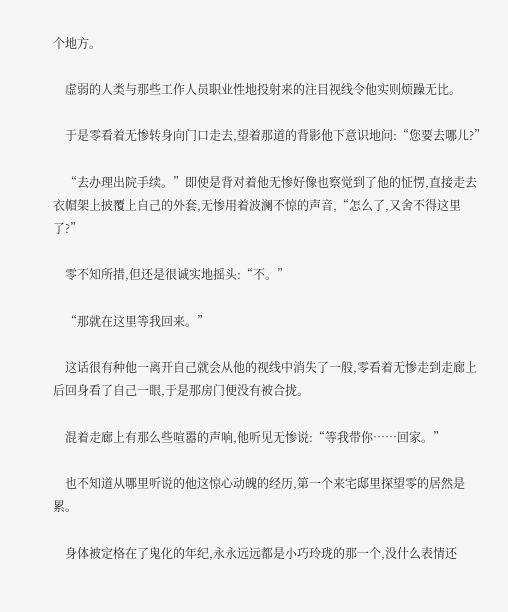个地方。

    虚弱的人类与那些工作人员职业性地投射来的注目视线令他实则烦躁无比。

    于是零看着无惨转身向门口走去,望着那道的背影他下意识地问:“您要去哪儿?”

    “去办理出院手续。”即使是背对着他无惨好像也察觉到了他的怔愣,直接走去衣帽架上披覆上自己的外套,无惨用着波澜不惊的声音,“怎么了,又舍不得这里了?”

    零不知所措,但还是很诚实地摇头:“不。”

    “那就在这里等我回来。”

    这话很有种他一离开自己就会从他的视线中消失了一般,零看着无惨走到走廊上后回身看了自己一眼,于是那房门便没有被合拢。

    混着走廊上有那么些喧嚣的声响,他听见无惨说:“等我带你……回家。”

    也不知道从哪里听说的他这惊心动魄的经历,第一个来宅邸里探望零的居然是累。

    身体被定格在了鬼化的年纪,永永远远都是小巧玲珑的那一个,没什么表情还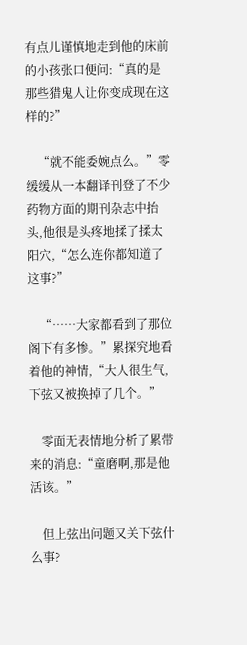有点儿谨慎地走到他的床前的小孩张口便问:“真的是那些猎鬼人让你变成现在这样的?”

    “就不能委婉点么。”零缓缓从一本翻译刊登了不少药物方面的期刊杂志中抬头,他很是头疼地揉了揉太阳穴,“怎么连你都知道了这事?”

    “……大家都看到了那位阁下有多惨。”累探究地看着他的神情,“大人很生气,下弦又被换掉了几个。”

    零面无表情地分析了累带来的消息:“童磨啊,那是他活该。”

    但上弦出问题又关下弦什么事?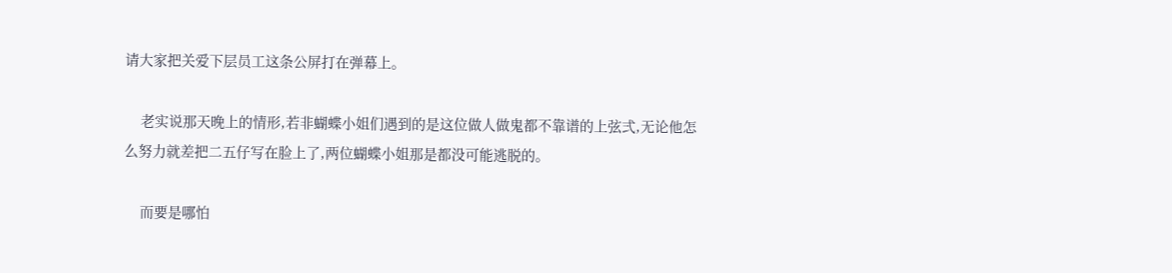请大家把关爱下层员工这条公屏打在弹幕上。

    老实说那天晚上的情形,若非蝴蝶小姐们遇到的是这位做人做鬼都不靠谱的上弦弍,无论他怎么努力就差把二五仔写在脸上了,两位蝴蝶小姐那是都没可能逃脱的。

    而要是哪怕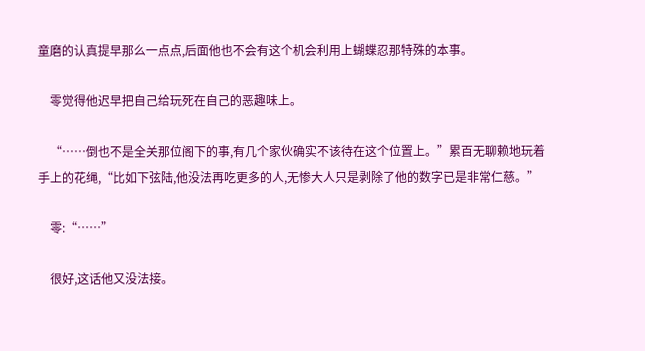童磨的认真提早那么一点点,后面他也不会有这个机会利用上蝴蝶忍那特殊的本事。

    零觉得他迟早把自己给玩死在自己的恶趣味上。

    “……倒也不是全关那位阁下的事,有几个家伙确实不该待在这个位置上。”累百无聊赖地玩着手上的花绳,“比如下弦陆,他没法再吃更多的人,无惨大人只是剥除了他的数字已是非常仁慈。”

    零:“……”

    很好,这话他又没法接。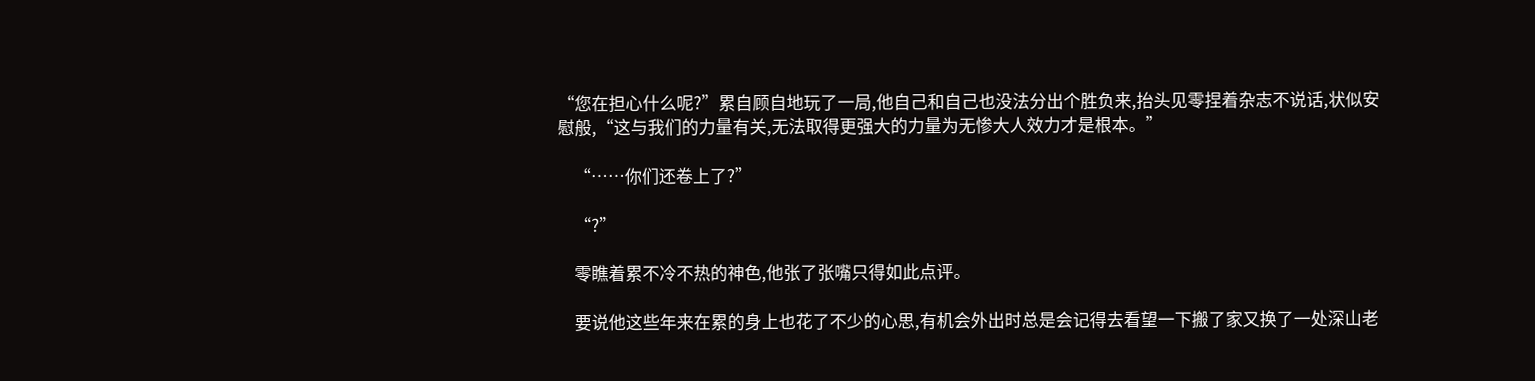“您在担心什么呢?”累自顾自地玩了一局,他自己和自己也没法分出个胜负来,抬头见零捏着杂志不说话,状似安慰般,“这与我们的力量有关,无法取得更强大的力量为无惨大人效力才是根本。”

    “……你们还卷上了?”

    “?”

    零瞧着累不冷不热的神色,他张了张嘴只得如此点评。

    要说他这些年来在累的身上也花了不少的心思,有机会外出时总是会记得去看望一下搬了家又换了一处深山老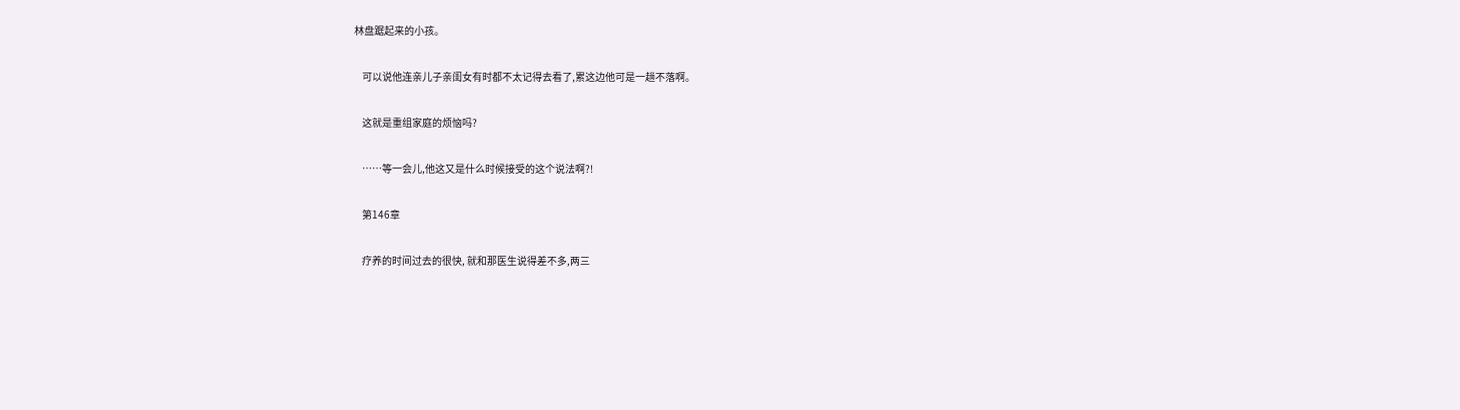林盘踞起来的小孩。

    可以说他连亲儿子亲闺女有时都不太记得去看了,累这边他可是一趟不落啊。

    这就是重组家庭的烦恼吗?

    ……等一会儿,他这又是什么时候接受的这个说法啊?!

    第146章

    疗养的时间过去的很快, 就和那医生说得差不多,两三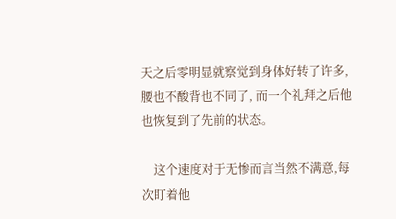天之后零明显就察觉到身体好转了许多,腰也不酸背也不同了, 而一个礼拜之后他也恢复到了先前的状态。

    这个速度对于无惨而言当然不满意,每次盯着他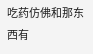吃药仿佛和那东西有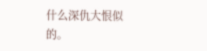什么深仇大恨似的。